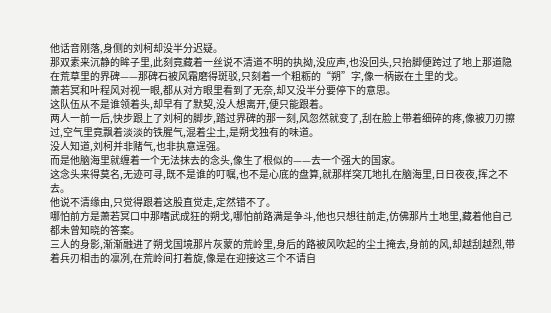他话音刚落,身侧的刘柯却没半分迟疑。
那双素来沉静的眸子里,此刻竟藏着一丝说不清道不明的执拗,没应声,也没回头,只抬脚便跨过了地上那道隐在荒草里的界碑——那碑石被风霜磨得斑驳,只刻着一个粗粝的“朔”字,像一柄嵌在土里的戈。
萧若冥和叶程风对视一眼,都从对方眼里看到了无奈,却又没半分要停下的意思。
这队伍从不是谁领着头,却早有了默契,没人想离开,便只能跟着。
两人一前一后,快步跟上了刘柯的脚步,踏过界碑的那一刻,风忽然就变了,刮在脸上带着细碎的疼,像被刀刃擦过,空气里竟飘着淡淡的铁腥气,混着尘土,是朔戈独有的味道。
没人知道,刘柯并非赌气,也非执意逞强。
而是他脑海里就缠着一个无法抹去的念头,像生了根似的——去一个强大的国家。
这念头来得莫名,无迹可寻,既不是谁的叮嘱,也不是心底的盘算,就那样突兀地扎在脑海里,日日夜夜,挥之不去。
他说不清缘由,只觉得跟着这股直觉走,定然错不了。
哪怕前方是萧若冥口中那嗜武成狂的朔戈,哪怕前路满是争斗,他也只想往前走,仿佛那片土地里,藏着他自己都未曾知晓的答案。
三人的身影,渐渐融进了朔戈国境那片灰蒙的荒岭里,身后的路被风吹起的尘土掩去,身前的风,却越刮越烈,带着兵刃相击的凛冽,在荒岭间打着旋,像是在迎接这三个不请自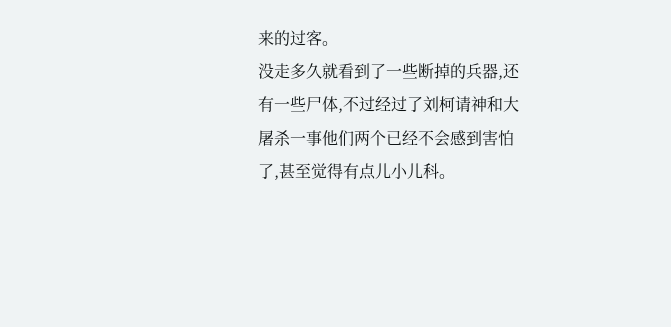来的过客。
没走多久就看到了一些断掉的兵器,还有一些尸体,不过经过了刘柯请神和大屠杀一事他们两个已经不会感到害怕了,甚至觉得有点儿小儿科。